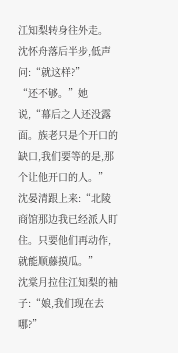江知梨转身往外走。
沈怀舟落后半步,低声问:“就这样?”
“还不够。”她说,“幕后之人还没露面。族老只是个开口的缺口,我们要等的是,那个让他开口的人。”
沈晏清跟上来:“北陵商馆那边我已经派人盯住。只要他们再动作,就能顺藤摸瓜。”
沈棠月拉住江知梨的袖子:“娘,我们现在去哪?”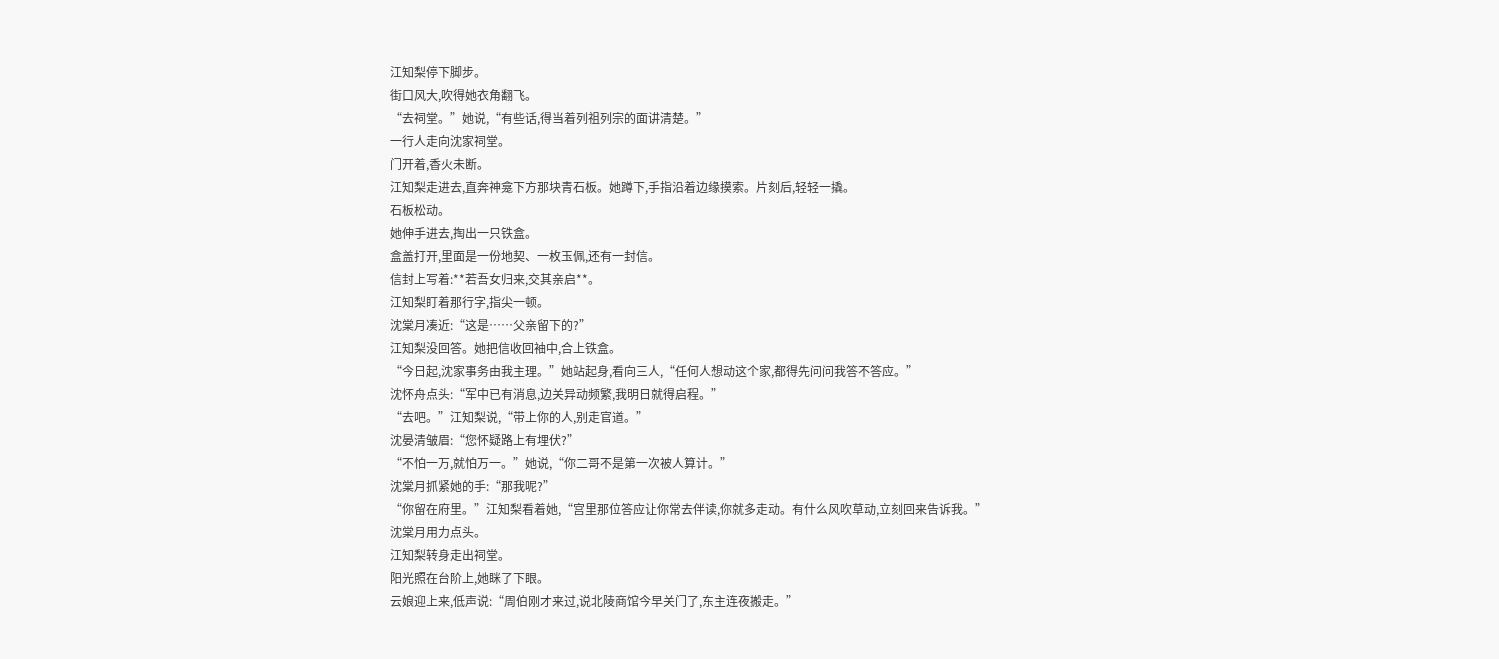江知梨停下脚步。
街口风大,吹得她衣角翻飞。
“去祠堂。”她说,“有些话,得当着列祖列宗的面讲清楚。”
一行人走向沈家祠堂。
门开着,香火未断。
江知梨走进去,直奔神龛下方那块青石板。她蹲下,手指沿着边缘摸索。片刻后,轻轻一撬。
石板松动。
她伸手进去,掏出一只铁盒。
盒盖打开,里面是一份地契、一枚玉佩,还有一封信。
信封上写着:**若吾女归来,交其亲启**。
江知梨盯着那行字,指尖一顿。
沈棠月凑近:“这是……父亲留下的?”
江知梨没回答。她把信收回袖中,合上铁盒。
“今日起,沈家事务由我主理。”她站起身,看向三人,“任何人想动这个家,都得先问问我答不答应。”
沈怀舟点头:“军中已有消息,边关异动频繁,我明日就得启程。”
“去吧。”江知梨说,“带上你的人,别走官道。”
沈晏清皱眉:“您怀疑路上有埋伏?”
“不怕一万,就怕万一。”她说,“你二哥不是第一次被人算计。”
沈棠月抓紧她的手:“那我呢?”
“你留在府里。”江知梨看着她,“宫里那位答应让你常去伴读,你就多走动。有什么风吹草动,立刻回来告诉我。”
沈棠月用力点头。
江知梨转身走出祠堂。
阳光照在台阶上,她眯了下眼。
云娘迎上来,低声说:“周伯刚才来过,说北陵商馆今早关门了,东主连夜搬走。”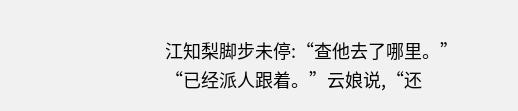江知梨脚步未停:“查他去了哪里。”
“已经派人跟着。”云娘说,“还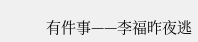有件事——李福昨夜逃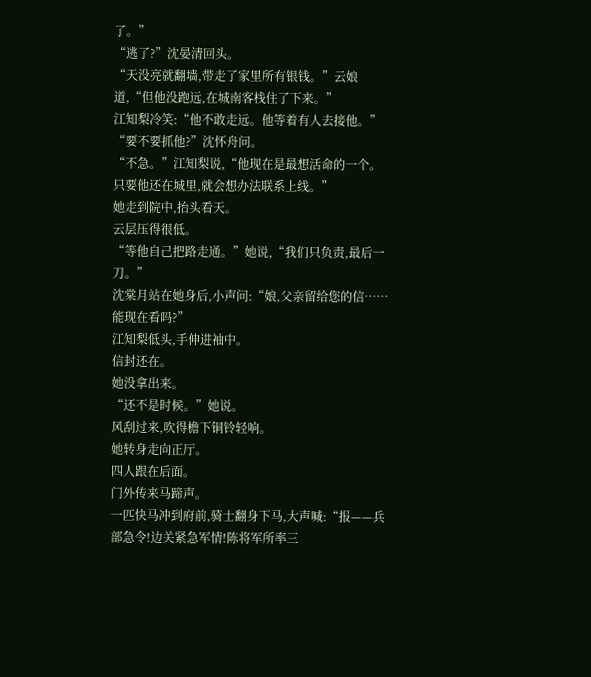了。”
“逃了?”沈晏清回头。
“天没亮就翻墙,带走了家里所有银钱。”云娘道,“但他没跑远,在城南客栈住了下来。”
江知梨冷笑:“他不敢走远。他等着有人去接他。”
“要不要抓他?”沈怀舟问。
“不急。”江知梨说,“他现在是最想活命的一个。只要他还在城里,就会想办法联系上线。”
她走到院中,抬头看天。
云层压得很低。
“等他自己把路走通。”她说,“我们只负责,最后一刀。”
沈棠月站在她身后,小声问:“娘,父亲留给您的信……能现在看吗?”
江知梨低头,手伸进袖中。
信封还在。
她没拿出来。
“还不是时候。”她说。
风刮过来,吹得檐下铜铃轻响。
她转身走向正厅。
四人跟在后面。
门外传来马蹄声。
一匹快马冲到府前,骑士翻身下马,大声喊:“报——兵部急令!边关紧急军情!陈将军所率三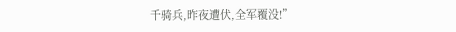千骑兵,昨夜遭伏,全军覆没!”